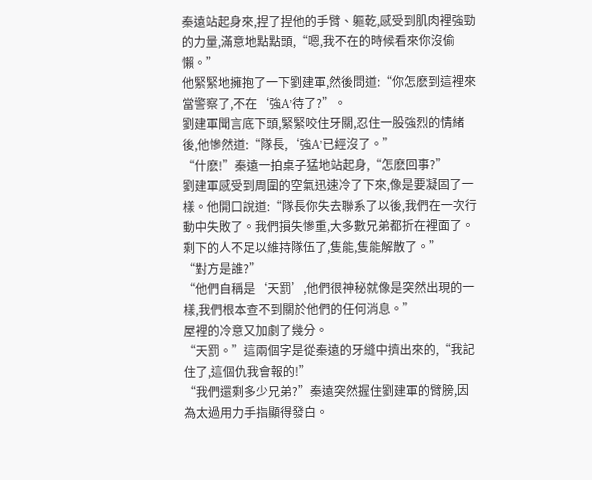秦遠站起身來,捏了捏他的手臂、軀乾,感受到肌肉裡強勁的力量,滿意地點點頭,“嗯,我不在的時候看來你沒偷懶。”
他緊緊地擁抱了一下劉建軍,然後問道:“你怎麽到這裡來當警察了,不在‘強A’待了?”。
劉建軍聞言底下頭,緊緊咬住牙關,忍住一股強烈的情緒後,他慘然道:“隊長,‘強A’已經沒了。”
“什麽!”秦遠一拍桌子猛地站起身,“怎麽回事?”
劉建軍感受到周圍的空氣迅速冷了下來,像是要凝固了一樣。他開口說道:“隊長你失去聯系了以後,我們在一次行動中失敗了。我們損失慘重,大多數兄弟都折在裡面了。剩下的人不足以維持隊伍了,隻能,隻能解散了。”
“對方是誰?”
“他們自稱是‘天罰’,他們很神秘就像是突然出現的一樣,我們根本查不到關於他們的任何消息。”
屋裡的冷意又加劇了幾分。
“天罰。”這兩個字是從秦遠的牙縫中擠出來的,“我記住了,這個仇我會報的!”
“我們還剩多少兄弟?”秦遠突然握住劉建軍的臂膀,因為太過用力手指顯得發白。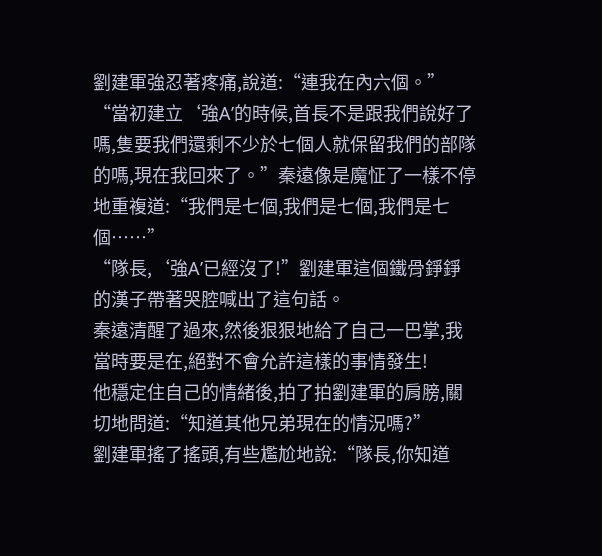劉建軍強忍著疼痛,說道:“連我在內六個。”
“當初建立‘強A’的時候,首長不是跟我們說好了嗎,隻要我們還剩不少於七個人就保留我們的部隊的嗎,現在我回來了。”秦遠像是魔怔了一樣不停地重複道:“我們是七個,我們是七個,我們是七個……”
“隊長,‘強A’已經沒了!”劉建軍這個鐵骨錚錚的漢子帶著哭腔喊出了這句話。
秦遠清醒了過來,然後狠狠地給了自己一巴掌,我當時要是在,絕對不會允許這樣的事情發生!
他穩定住自己的情緒後,拍了拍劉建軍的肩膀,關切地問道:“知道其他兄弟現在的情況嗎?”
劉建軍搖了搖頭,有些尷尬地說:“隊長,你知道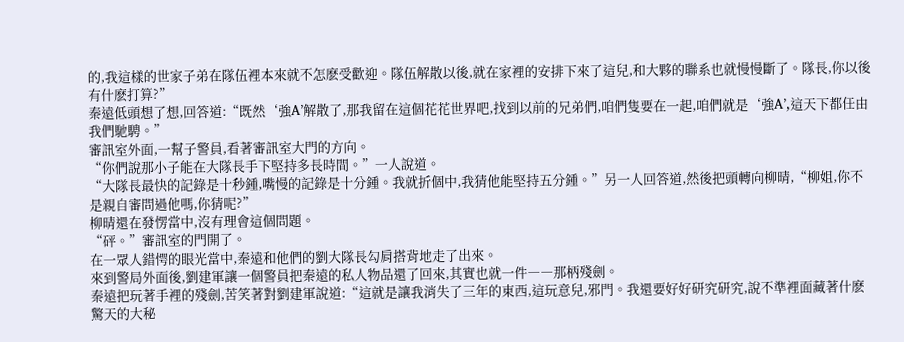的,我這樣的世家子弟在隊伍裡本來就不怎麽受歡迎。隊伍解散以後,就在家裡的安排下來了這兒,和大夥的聯系也就慢慢斷了。隊長,你以後有什麽打算?”
秦遠低頭想了想,回答道:“既然‘強A’解散了,那我留在這個花花世界吧,找到以前的兄弟們,咱們隻要在一起,咱們就是‘強A’,這天下都任由我們馳騁。”
審訊室外面,一幫子警員,看著審訊室大門的方向。
“你們說那小子能在大隊長手下堅持多長時間。”一人說道。
“大隊長最快的記錄是十秒鍾,嘴慢的記錄是十分鍾。我就折個中,我猜他能堅持五分鍾。”另一人回答道,然後把頭轉向柳晴,“柳姐,你不是親自審問過他嗎,你猜呢?”
柳晴還在發愣當中,沒有理會這個問題。
“砰。”審訊室的門開了。
在一眾人錯愕的眼光當中,秦遠和他們的劉大隊長勾肩搭背地走了出來。
來到警局外面後,劉建軍讓一個警員把秦遠的私人物品還了回來,其實也就一件――那柄殘劍。
秦遠把玩著手裡的殘劍,苦笑著對劉建軍說道:“這就是讓我消失了三年的東西,這玩意兒,邪門。我還要好好研究研究,說不準裡面藏著什麽驚天的大秘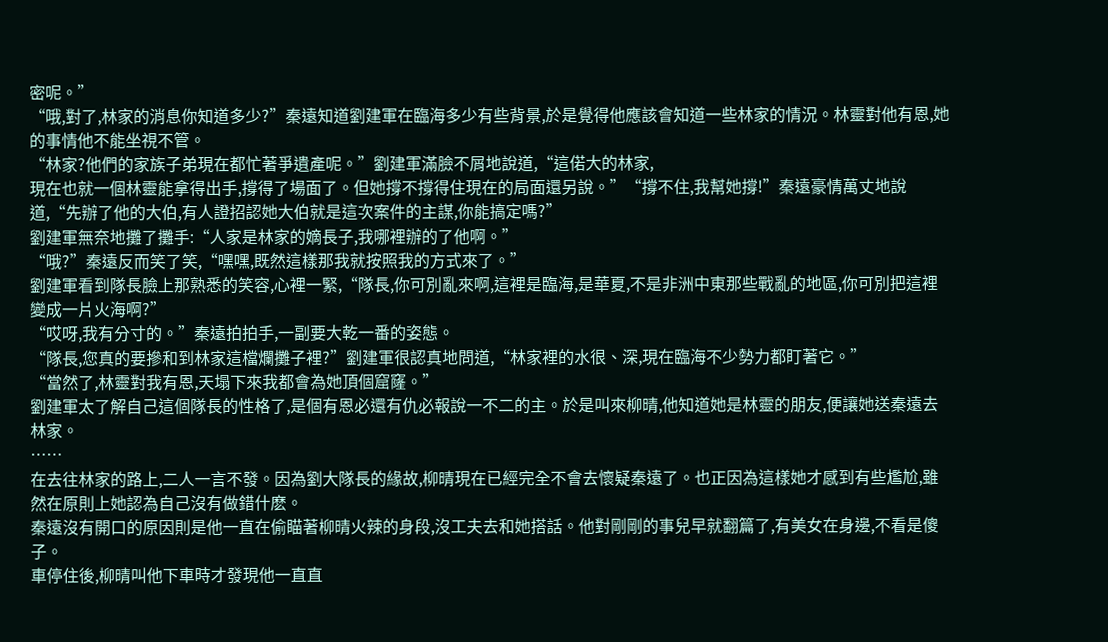密呢。”
“哦,對了,林家的消息你知道多少?”秦遠知道劉建軍在臨海多少有些背景,於是覺得他應該會知道一些林家的情況。林靈對他有恩,她的事情他不能坐視不管。
“林家?他們的家族子弟現在都忙著爭遺產呢。”劉建軍滿臉不屑地說道,“這偌大的林家,
現在也就一個林靈能拿得出手,撐得了場面了。但她撐不撐得住現在的局面還另說。”“撐不住,我幫她撐!”秦遠豪情萬丈地說道,“先辦了他的大伯,有人證招認她大伯就是這次案件的主謀,你能搞定嗎?”
劉建軍無奈地攤了攤手:“人家是林家的嫡長子,我哪裡辦的了他啊。”
“哦?”秦遠反而笑了笑,“嘿嘿,既然這樣那我就按照我的方式來了。”
劉建軍看到隊長臉上那熟悉的笑容,心裡一緊,“隊長,你可別亂來啊,這裡是臨海,是華夏,不是非洲中東那些戰亂的地區,你可別把這裡變成一片火海啊?”
“哎呀,我有分寸的。”秦遠拍拍手,一副要大乾一番的姿態。
“隊長,您真的要摻和到林家這檔爛攤子裡?”劉建軍很認真地問道,“林家裡的水很、深,現在臨海不少勢力都盯著它。”
“當然了,林靈對我有恩,天塌下來我都會為她頂個窟窿。”
劉建軍太了解自己這個隊長的性格了,是個有恩必還有仇必報說一不二的主。於是叫來柳晴,他知道她是林靈的朋友,便讓她送秦遠去林家。
……
在去往林家的路上,二人一言不發。因為劉大隊長的緣故,柳晴現在已經完全不會去懷疑秦遠了。也正因為這樣她才感到有些尷尬,雖然在原則上她認為自己沒有做錯什麽。
秦遠沒有開口的原因則是他一直在偷瞄著柳晴火辣的身段,沒工夫去和她搭話。他對剛剛的事兒早就翻篇了,有美女在身邊,不看是傻子。
車停住後,柳晴叫他下車時才發現他一直直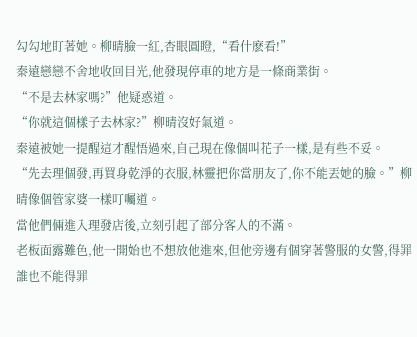勾勾地盯著她。柳晴臉一紅,杏眼圓瞪,“看什麽看!”
秦遠戀戀不舍地收回目光,他發現停車的地方是一條商業街。
“不是去林家嗎?”他疑惑道。
“你就這個樣子去林家?”柳晴沒好氣道。
秦遠被她一提醒這才醒悟過來,自己現在像個叫花子一樣,是有些不妥。
“先去理個發,再買身乾淨的衣服,林靈把你當朋友了,你不能丟她的臉。”柳晴像個管家婆一樣叮囑道。
當他們倆進入理發店後,立刻引起了部分客人的不滿。
老板面露難色,他一開始也不想放他進來,但他旁邊有個穿著警服的女警,得罪誰也不能得罪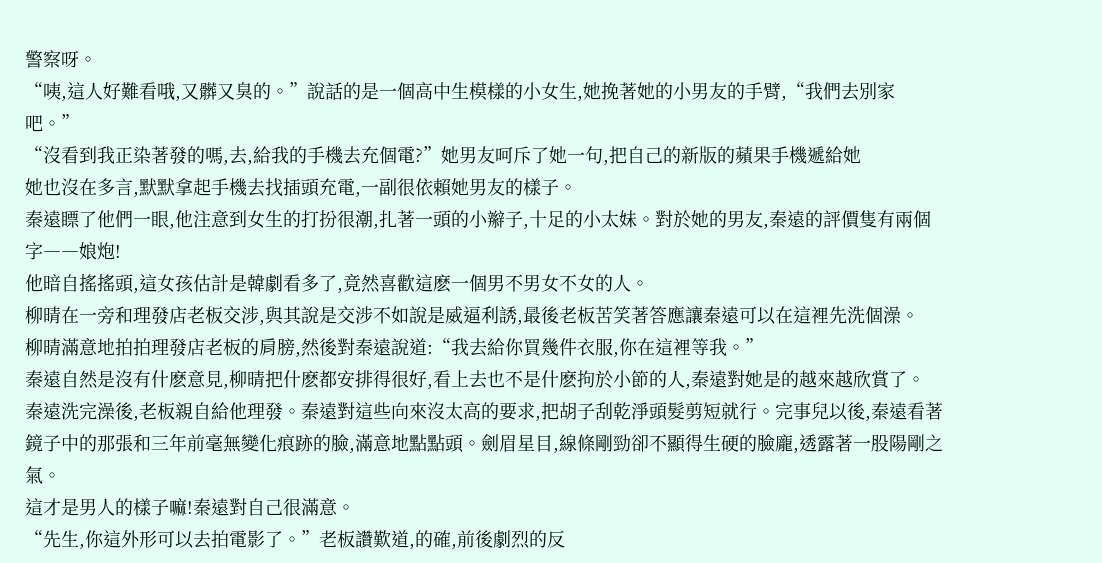警察呀。
“咦,這人好難看哦,又髒又臭的。”說話的是一個高中生模樣的小女生,她挽著她的小男友的手臂,“我們去別家吧。”
“沒看到我正染著發的嗎,去,給我的手機去充個電?”她男友呵斥了她一句,把自己的新版的蘋果手機遞給她
她也沒在多言,默默拿起手機去找插頭充電,一副很依賴她男友的樣子。
秦遠瞟了他們一眼,他注意到女生的打扮很潮,扎著一頭的小辮子,十足的小太妹。對於她的男友,秦遠的評價隻有兩個字――娘炮!
他暗自搖搖頭,這女孩估計是韓劇看多了,竟然喜歡這麽一個男不男女不女的人。
柳晴在一旁和理發店老板交涉,與其說是交涉不如說是威逼利誘,最後老板苦笑著答應讓秦遠可以在這裡先洗個澡。
柳晴滿意地拍拍理發店老板的肩膀,然後對秦遠說道:“我去給你買幾件衣服,你在這裡等我。”
秦遠自然是沒有什麽意見,柳晴把什麽都安排得很好,看上去也不是什麽拘於小節的人,秦遠對她是的越來越欣賞了。
秦遠洗完澡後,老板親自給他理發。秦遠對這些向來沒太高的要求,把胡子刮乾淨頭髮剪短就行。完事兒以後,秦遠看著鏡子中的那張和三年前毫無變化痕跡的臉,滿意地點點頭。劍眉星目,線條剛勁卻不顯得生硬的臉龐,透露著一股陽剛之氣。
這才是男人的樣子嘛!秦遠對自己很滿意。
“先生,你這外形可以去拍電影了。”老板讚歎道,的確,前後劇烈的反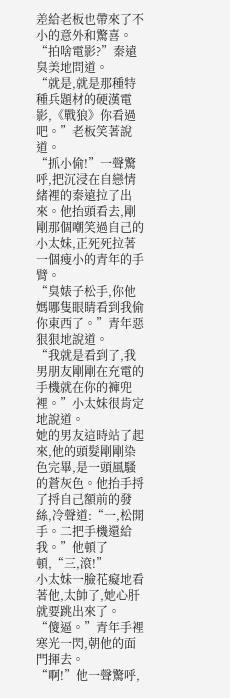差給老板也帶來了不小的意外和驚喜。
“拍啥電影?”秦遠臭美地問道。
“就是,就是那種特種兵題材的硬漢電影,《戰狼》你看過吧。”老板笑著說道。
“抓小偷!”一聲驚呼,把沉浸在自戀情緒裡的秦遠拉了出來。他抬頭看去,剛剛那個嘲笑過自己的小太妹,正死死拉著一個瘦小的青年的手臂。
“臭婊子松手,你他媽哪隻眼睛看到我偷你東西了。”青年惡狠狠地說道。
“我就是看到了,我男朋友剛剛在充電的手機就在你的褲兜裡。”小太妹很肯定地說道。
她的男友這時站了起來,他的頭髮剛剛染色完畢,是一頭風騷的蒼灰色。他抬手捋了捋自己額前的發絲,冷聲道:“一,松開手。二把手機還給我。”他頓了頓,“三,滾!”
小太妹一臉花癡地看著他,太帥了,她心肝就要跳出來了。
“傻逼。”青年手裡寒光一閃,朝他的面門揮去。
“啊!”他一聲驚呼,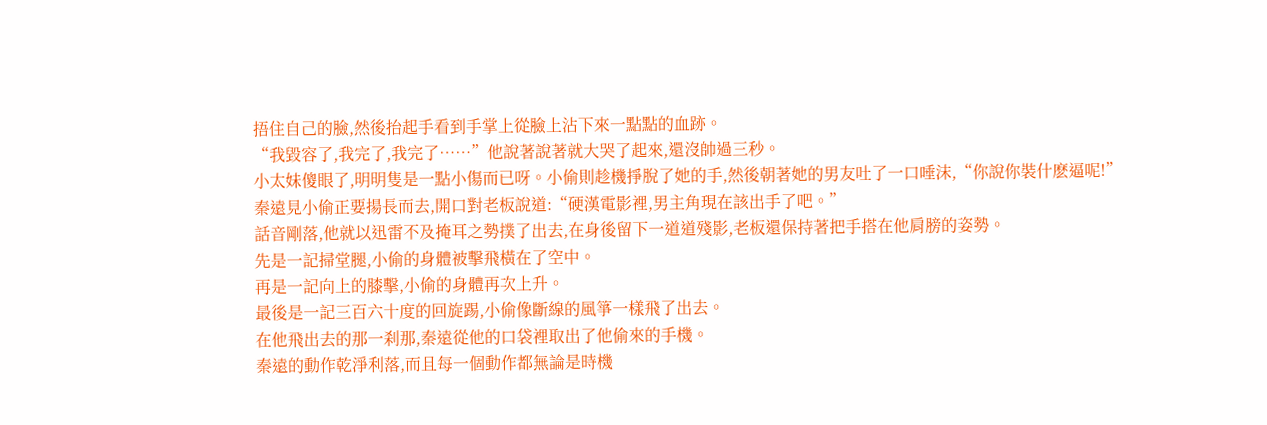捂住自己的臉,然後抬起手看到手掌上從臉上沾下來一點點的血跡。
“我毀容了,我完了,我完了……”他說著說著就大哭了起來,還沒帥過三秒。
小太妹傻眼了,明明隻是一點小傷而已呀。小偷則趁機掙脫了她的手,然後朝著她的男友吐了一口唾沫,“你說你裝什麽逼呢!”
秦遠見小偷正要揚長而去,開口對老板說道:“硬漢電影裡,男主角現在該出手了吧。”
話音剛落,他就以迅雷不及掩耳之勢撲了出去,在身後留下一道道殘影,老板還保持著把手搭在他肩膀的姿勢。
先是一記掃堂腿,小偷的身體被擊飛橫在了空中。
再是一記向上的膝擊,小偷的身體再次上升。
最後是一記三百六十度的回旋踢,小偷像斷線的風箏一樣飛了出去。
在他飛出去的那一刹那,秦遠從他的口袋裡取出了他偷來的手機。
秦遠的動作乾淨利落,而且每一個動作都無論是時機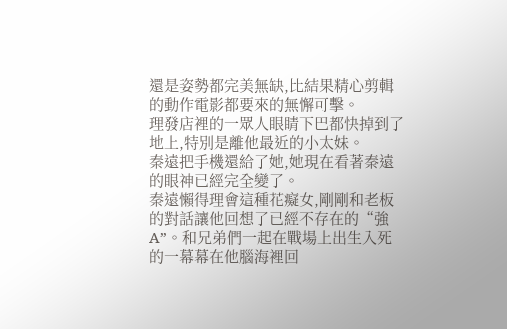還是姿勢都完美無缺,比結果精心剪輯的動作電影都要來的無懈可擊。
理發店裡的一眾人眼睛下巴都快掉到了地上,特別是離他最近的小太妹。
秦遠把手機還給了她,她現在看著秦遠的眼神已經完全變了。
秦遠懶得理會這種花癡女,剛剛和老板的對話讓他回想了已經不存在的“強A”。和兄弟們一起在戰場上出生入死的一幕幕在他腦海裡回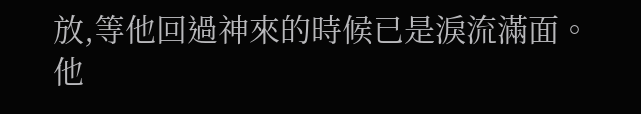放,等他回過神來的時候已是淚流滿面。
他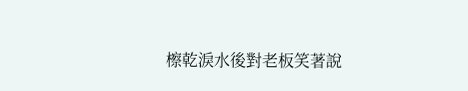檫乾淚水後對老板笑著說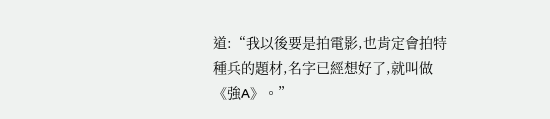道:“我以後要是拍電影,也肯定會拍特種兵的題材,名字已經想好了,就叫做《強A》。”